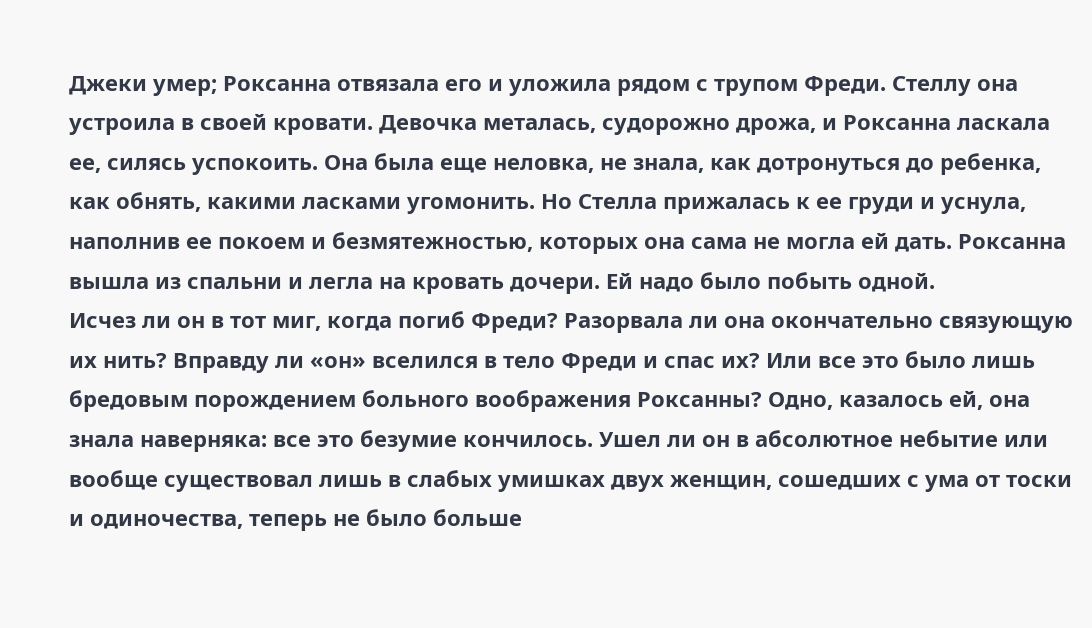Джеки умер; Роксанна отвязала его и уложила рядом с трупом Фреди. Стеллу она устроила в своей кровати. Девочка металась, судорожно дрожа, и Роксанна ласкала ее, силясь успокоить. Она была еще неловка, не знала, как дотронуться до ребенка, как обнять, какими ласками угомонить. Но Стелла прижалась к ее груди и уснула, наполнив ее покоем и безмятежностью, которых она сама не могла ей дать. Роксанна вышла из спальни и легла на кровать дочери. Ей надо было побыть одной.
Исчез ли он в тот миг, когда погиб Фреди? Разорвала ли она окончательно связующую их нить? Вправду ли «он» вселился в тело Фреди и спас их? Или все это было лишь бредовым порождением больного воображения Роксанны? Одно, казалось ей, она знала наверняка: все это безумие кончилось. Ушел ли он в абсолютное небытие или вообще существовал лишь в слабых умишках двух женщин, сошедших с ума от тоски и одиночества, теперь не было больше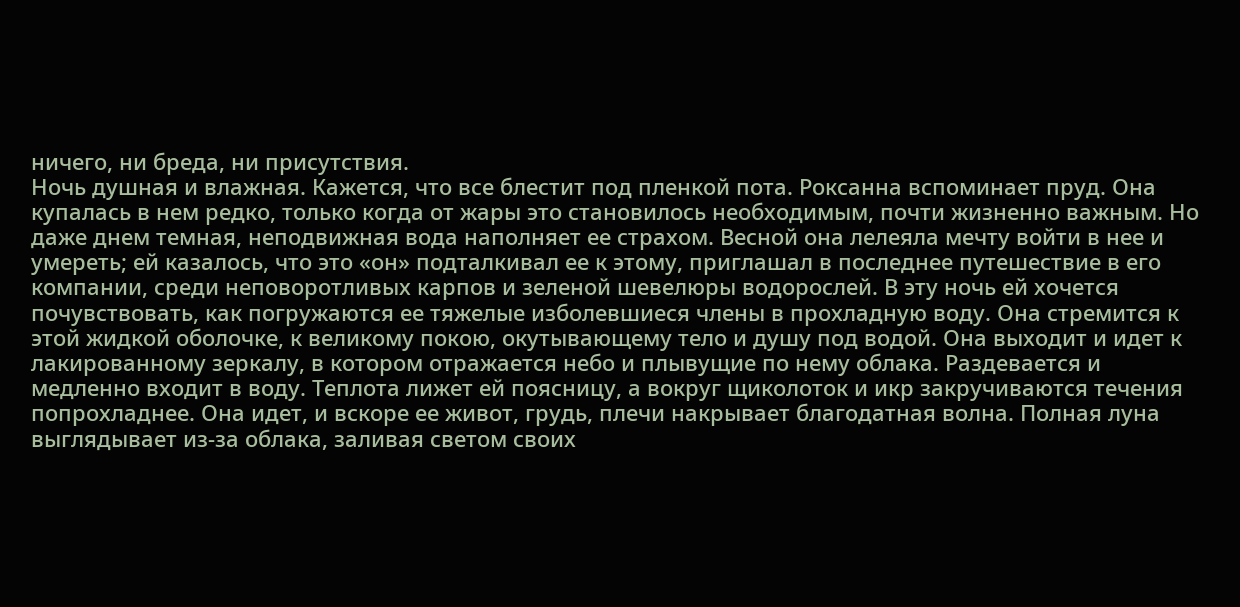ничего, ни бреда, ни присутствия.
Ночь душная и влажная. Кажется, что все блестит под пленкой пота. Роксанна вспоминает пруд. Она купалась в нем редко, только когда от жары это становилось необходимым, почти жизненно важным. Но даже днем темная, неподвижная вода наполняет ее страхом. Весной она лелеяла мечту войти в нее и умереть; ей казалось, что это «он» подталкивал ее к этому, приглашал в последнее путешествие в его компании, среди неповоротливых карпов и зеленой шевелюры водорослей. В эту ночь ей хочется почувствовать, как погружаются ее тяжелые изболевшиеся члены в прохладную воду. Она стремится к этой жидкой оболочке, к великому покою, окутывающему тело и душу под водой. Она выходит и идет к лакированному зеркалу, в котором отражается небо и плывущие по нему облака. Раздевается и медленно входит в воду. Теплота лижет ей поясницу, а вокруг щиколоток и икр закручиваются течения попрохладнее. Она идет, и вскоре ее живот, грудь, плечи накрывает благодатная волна. Полная луна выглядывает из-за облака, заливая светом своих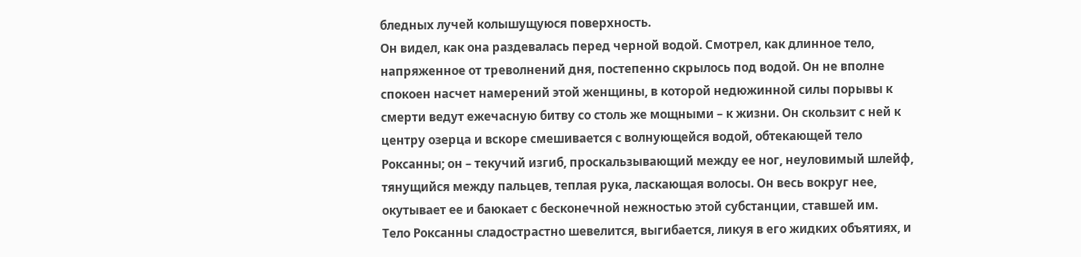бледных лучей колышущуюся поверхность.
Он видел, как она раздевалась перед черной водой. Смотрел, как длинное тело, напряженное от треволнений дня, постепенно скрылось под водой. Он не вполне спокоен насчет намерений этой женщины, в которой недюжинной силы порывы к смерти ведут ежечасную битву со столь же мощными – к жизни. Он скользит с ней к центру озерца и вскоре смешивается с волнующейся водой, обтекающей тело Роксанны; он – текучий изгиб, проскальзывающий между ее ног, неуловимый шлейф, тянущийся между пальцев, теплая рука, ласкающая волосы. Он весь вокруг нее, окутывает ее и баюкает с бесконечной нежностью этой субстанции, ставшей им.
Тело Роксанны сладострастно шевелится, выгибается, ликуя в его жидких объятиях, и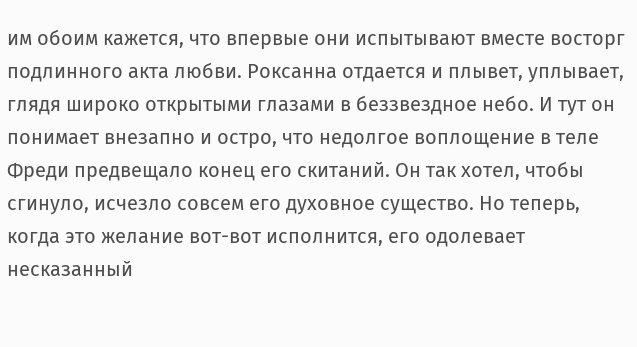им обоим кажется, что впервые они испытывают вместе восторг подлинного акта любви. Роксанна отдается и плывет, уплывает, глядя широко открытыми глазами в беззвездное небо. И тут он понимает внезапно и остро, что недолгое воплощение в теле Фреди предвещало конец его скитаний. Он так хотел, чтобы сгинуло, исчезло совсем его духовное существо. Но теперь, когда это желание вот-вот исполнится, его одолевает несказанный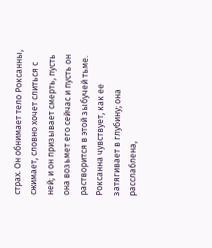страх. Он обнимает тело Роксанны, сжимает, словно хочет слиться с ней; и он призывает смерть, пусть она возьмет его сейчас и пусть он растворится в этой зыбучей тьме.
Роксанна чувствует, как ее затягивает в глубину; она расслаблена,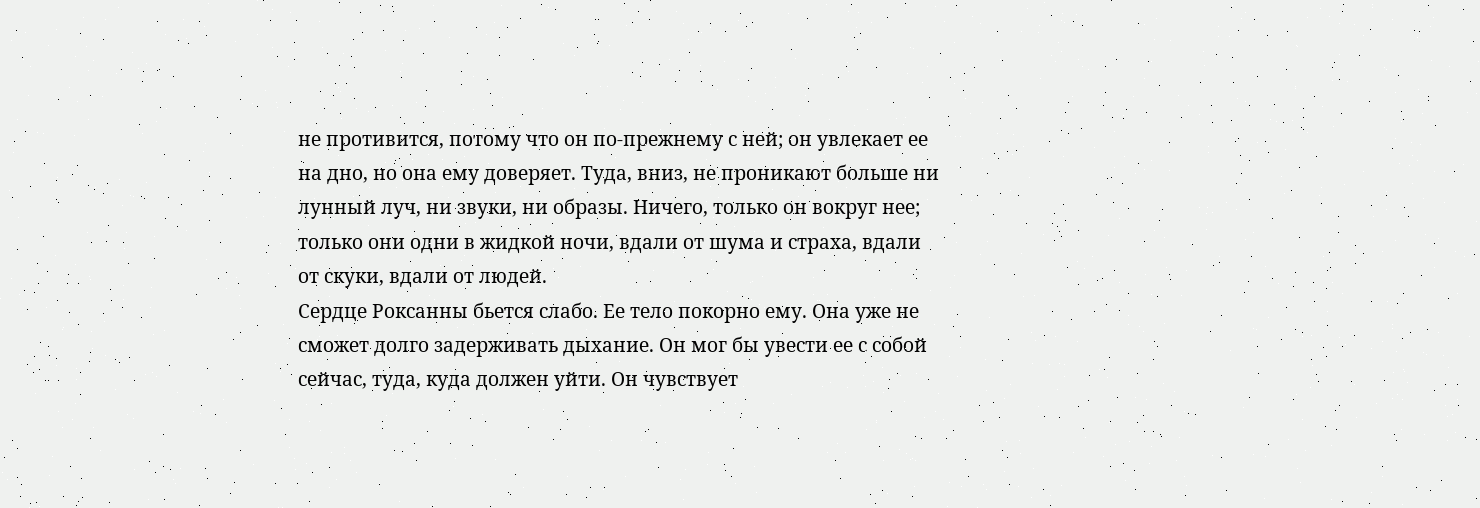не противится, потому что он по-прежнему с ней; он увлекает ее на дно, но она ему доверяет. Туда, вниз, не проникают больше ни лунный луч, ни звуки, ни образы. Ничего, только он вокруг нее; только они одни в жидкой ночи, вдали от шума и страха, вдали от скуки, вдали от людей.
Сердце Роксанны бьется слабо. Ее тело покорно ему. Она уже не сможет долго задерживать дыхание. Он мог бы увести ее с собой сейчас, туда, куда должен уйти. Он чувствует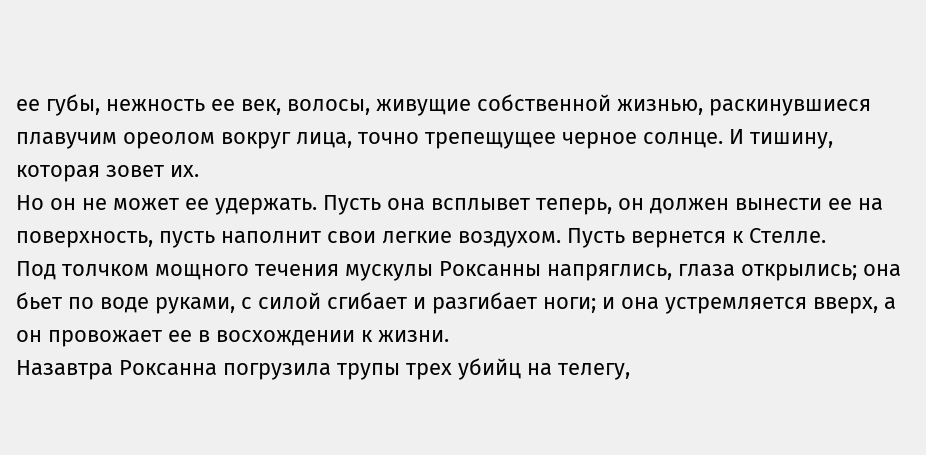ее губы, нежность ее век, волосы, живущие собственной жизнью, раскинувшиеся плавучим ореолом вокруг лица, точно трепещущее черное солнце. И тишину, которая зовет их.
Но он не может ее удержать. Пусть она всплывет теперь, он должен вынести ее на поверхность, пусть наполнит свои легкие воздухом. Пусть вернется к Стелле.
Под толчком мощного течения мускулы Роксанны напряглись, глаза открылись; она бьет по воде руками, с силой сгибает и разгибает ноги; и она устремляется вверх, а он провожает ее в восхождении к жизни.
Назавтра Роксанна погрузила трупы трех убийц на телегу,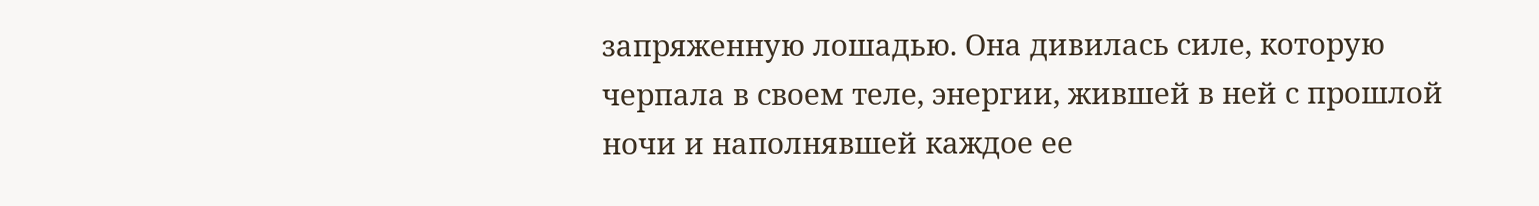запряженную лошадью. Она дивилась силе, которую черпала в своем теле, энергии, жившей в ней с прошлой ночи и наполнявшей каждое ее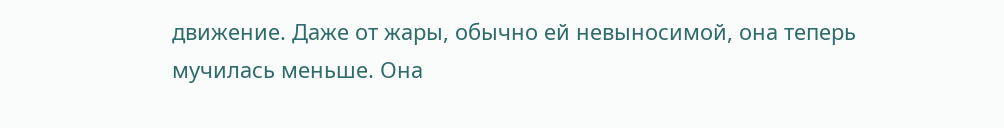движение. Даже от жары, обычно ей невыносимой, она теперь мучилась меньше. Она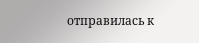отправилась к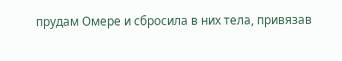прудам Омере и сбросила в них тела, привязав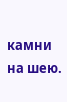камни на шею.